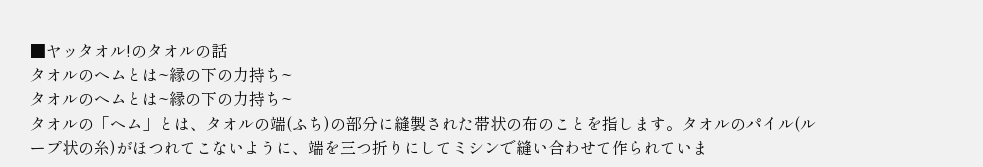■ヤッタオル!のタオルの話
タオルのヘムとは~縁の下の力持ち~
タオルのヘムとは~縁の下の力持ち~
タオルの「ヘム」とは、タオルの端(ふち)の部分に縫製された帯状の布のことを指します。タオルのパイル(ループ状の糸)がほつれてこないように、端を三つ折りにしてミシンで縫い合わせて作られていま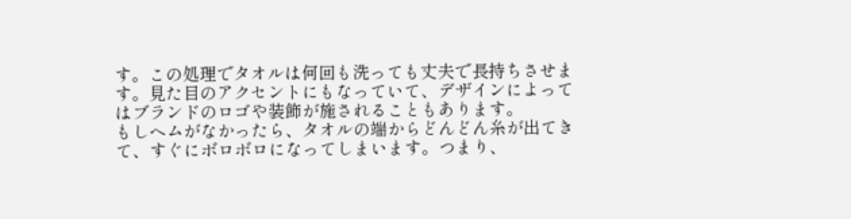す。この処理でタオルは何回も洗っても丈夫で長持ちさせます。見た目のアクセントにもなっていて、デザインによってはブランドのロゴや装飾が施されることもあります。
もしヘムがなかったら、タオルの端からどんどん糸が出てきて、すぐにボロボロになってしまいます。つまり、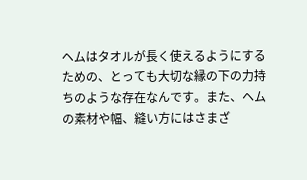ヘムはタオルが長く使えるようにするための、とっても大切な縁の下の力持ちのような存在なんです。また、ヘムの素材や幅、縫い方にはさまざ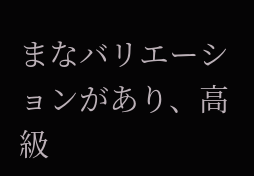まなバリエーションがあり、高級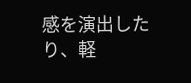感を演出したり、軽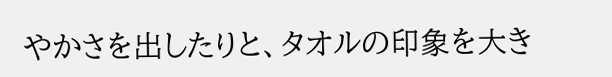やかさを出したりと、タオルの印象を大き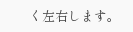く左右します。